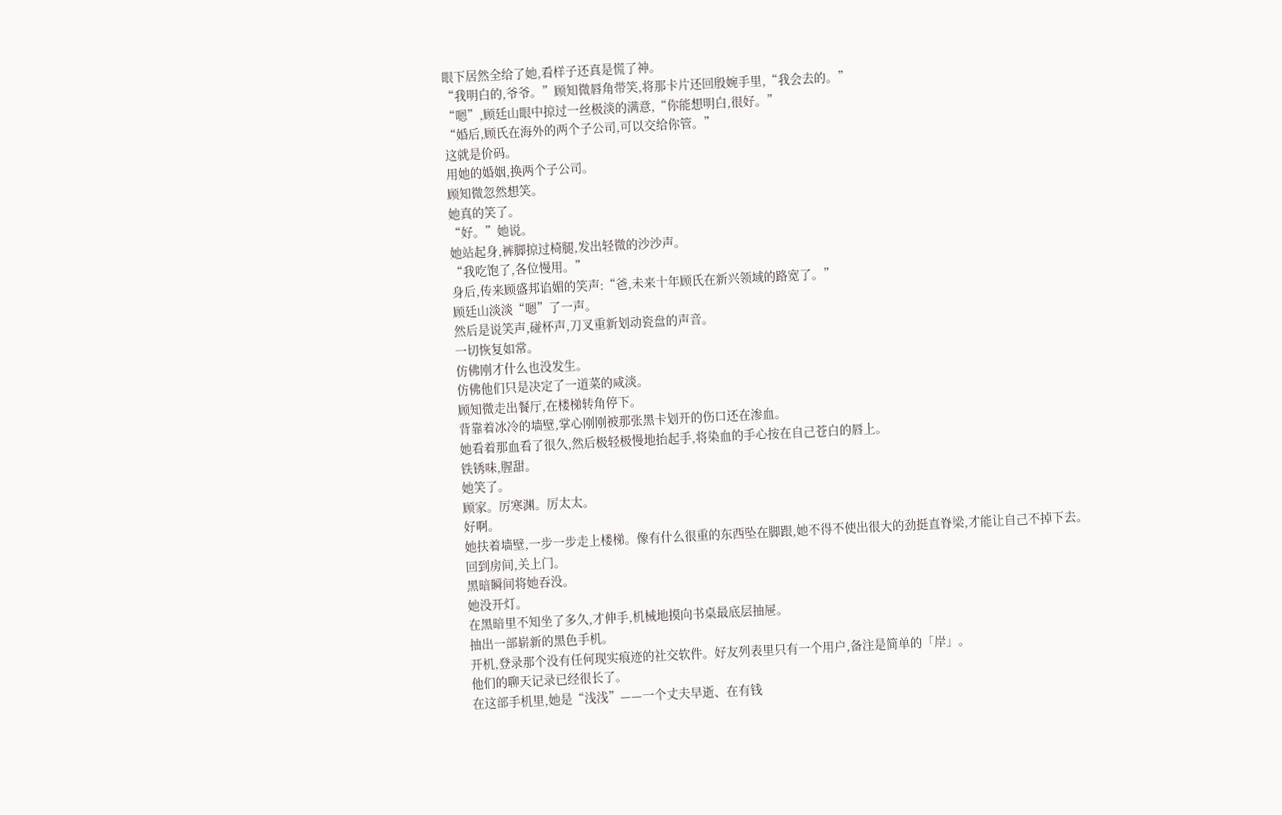眼下居然全给了她,看样子还真是慌了神。
“我明白的,爷爷。”顾知微唇角带笑,将那卡片还回殷婉手里,“我会去的。”
“嗯”,顾廷山眼中掠过一丝极淡的满意,“你能想明白,很好。”
“婚后,顾氏在海外的两个子公司,可以交给你管。”
这就是价码。
用她的婚姻,换两个子公司。
顾知微忽然想笑。
她真的笑了。
“好。”她说。
她站起身,裤脚掠过椅腿,发出轻微的沙沙声。
“我吃饱了,各位慢用。”
身后,传来顾盛邦谄媚的笑声:“爸,未来十年顾氏在新兴领域的路宽了。”
顾廷山淡淡“嗯”了一声。
然后是说笑声,碰杯声,刀叉重新划动瓷盘的声音。
一切恢复如常。
仿佛刚才什么也没发生。
仿佛他们只是决定了一道菜的咸淡。
顾知微走出餐厅,在楼梯转角停下。
背靠着冰冷的墙壁,掌心刚刚被那张黑卡划开的伤口还在渗血。
她看着那血看了很久,然后极轻极慢地抬起手,将染血的手心按在自己苍白的唇上。
铁锈味,腥甜。
她笑了。
顾家。厉寒渊。厉太太。
好啊。
她扶着墙壁,一步一步走上楼梯。像有什么很重的东西坠在脚跟,她不得不使出很大的劲挺直脊梁,才能让自己不掉下去。
回到房间,关上门。
黑暗瞬间将她吞没。
她没开灯。
在黑暗里不知坐了多久,才伸手,机械地摸向书桌最底层抽屉。
抽出一部崭新的黑色手机。
开机,登录那个没有任何现实痕迹的社交软件。好友列表里只有一个用户,备注是简单的「岸」。
他们的聊天记录已经很长了。
在这部手机里,她是“浅浅”——一个丈夫早逝、在有钱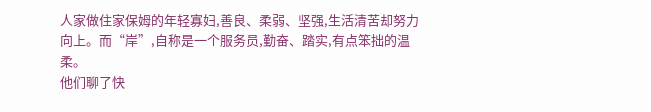人家做住家保姆的年轻寡妇,善良、柔弱、坚强,生活清苦却努力向上。而“岸”,自称是一个服务员,勤奋、踏实,有点笨拙的温柔。
他们聊了快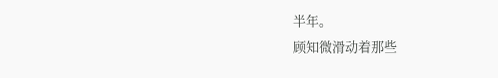半年。
顾知微滑动着那些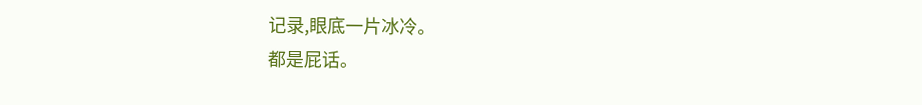记录,眼底一片冰冷。
都是屁话。